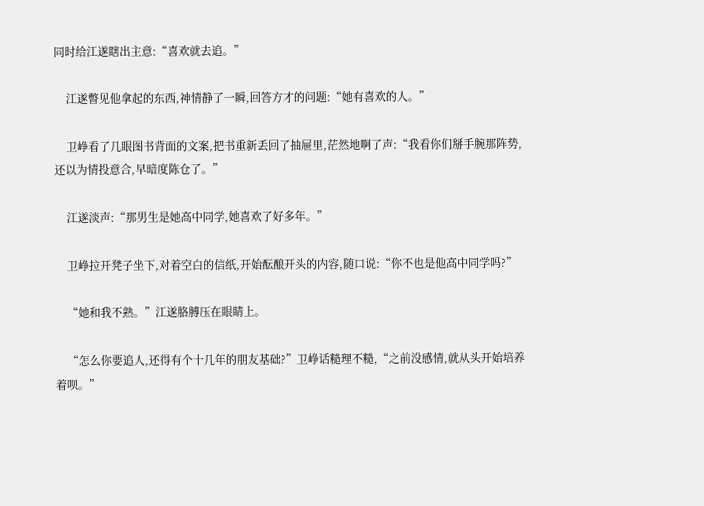同时给江遂瞎出主意:“喜欢就去追。”

    江遂瞥见他拿起的东西,神情静了一瞬,回答方才的问题:“她有喜欢的人。”

    卫峥看了几眼图书背面的文案,把书重新丢回了抽屉里,茫然地啊了声:“我看你们掰手腕那阵势,还以为情投意合,早暗度陈仓了。”

    江遂淡声:“那男生是她高中同学,她喜欢了好多年。”

    卫峥拉开凳子坐下,对着空白的信纸,开始酝酿开头的内容,随口说:“你不也是他高中同学吗?”

    “她和我不熟。”江遂胳膊压在眼睛上。

    “怎么你要追人,还得有个十几年的朋友基础?”卫峥话糙理不糙,“之前没感情,就从头开始培养着呗。”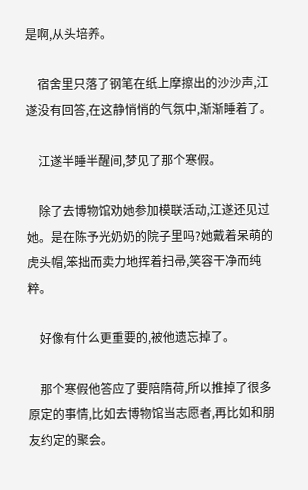是啊,从头培养。

    宿舍里只落了钢笔在纸上摩擦出的沙沙声,江遂没有回答,在这静悄悄的气氛中,渐渐睡着了。

    江遂半睡半醒间,梦见了那个寒假。

    除了去博物馆劝她参加模联活动,江遂还见过她。是在陈予光奶奶的院子里吗?她戴着呆萌的虎头帽,笨拙而卖力地挥着扫帚,笑容干净而纯粹。

    好像有什么更重要的,被他遗忘掉了。

    那个寒假他答应了要陪隋荷,所以推掉了很多原定的事情,比如去博物馆当志愿者,再比如和朋友约定的聚会。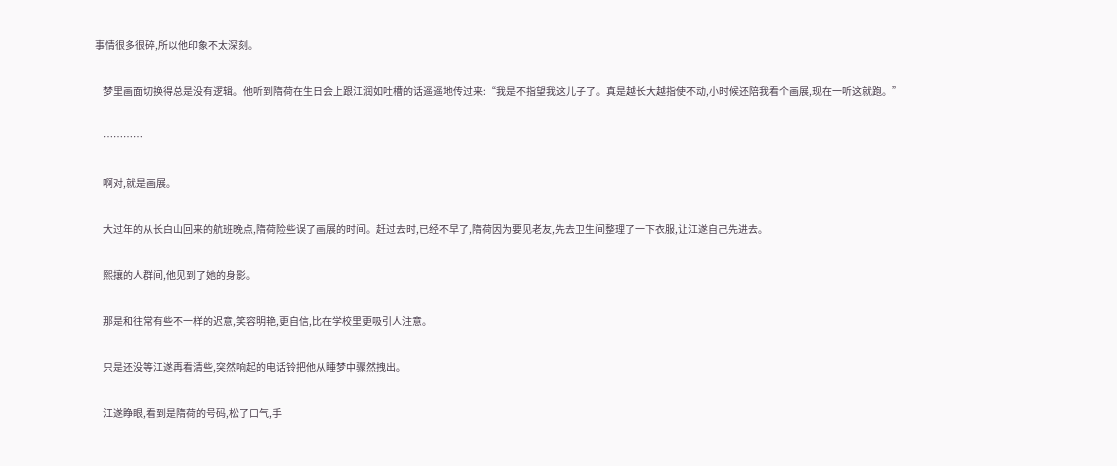事情很多很碎,所以他印象不太深刻。

    梦里画面切换得总是没有逻辑。他听到隋荷在生日会上跟江润如吐槽的话遥遥地传过来:“我是不指望我这儿子了。真是越长大越指使不动,小时候还陪我看个画展,现在一听这就跑。”

    …………

    啊对,就是画展。

    大过年的从长白山回来的航班晚点,隋荷险些误了画展的时间。赶过去时,已经不早了,隋荷因为要见老友,先去卫生间整理了一下衣服,让江遂自己先进去。

    熙攘的人群间,他见到了她的身影。

    那是和往常有些不一样的迟意,笑容明艳,更自信,比在学校里更吸引人注意。

    只是还没等江遂再看清些,突然响起的电话铃把他从睡梦中骤然拽出。

    江遂睁眼,看到是隋荷的号码,松了口气,手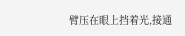臂压在眼上挡着光,接通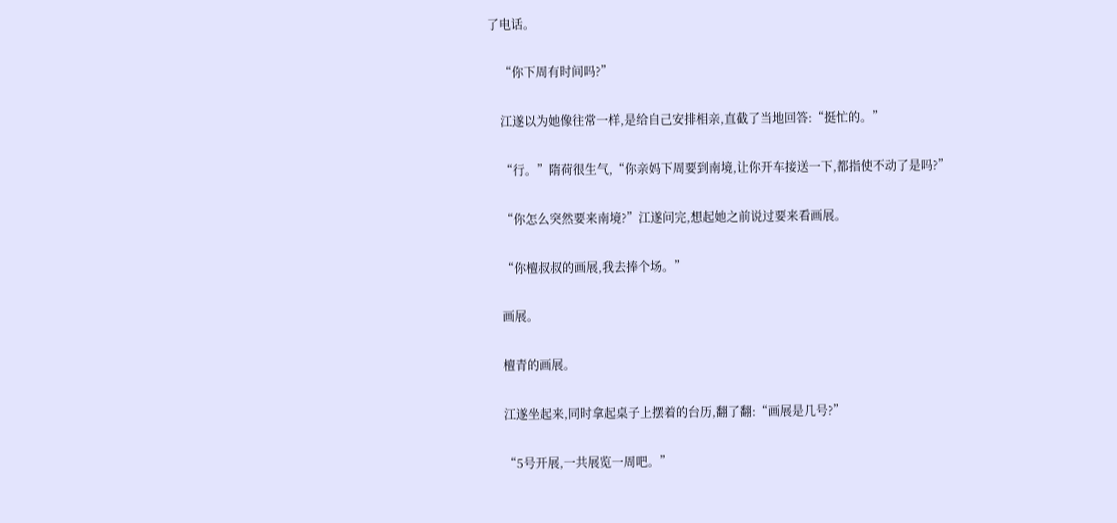了电话。

    “你下周有时间吗?”

    江遂以为她像往常一样,是给自己安排相亲,直截了当地回答:“挺忙的。”

    “行。”隋荷很生气,“你亲妈下周要到南境,让你开车接送一下,都指使不动了是吗?”

    “你怎么突然要来南境?”江遂问完,想起她之前说过要来看画展。

    “你檀叔叔的画展,我去捧个场。”

    画展。

    檀青的画展。

    江遂坐起来,同时拿起桌子上摆着的台历,翻了翻:“画展是几号?”

    “5号开展,一共展览一周吧。”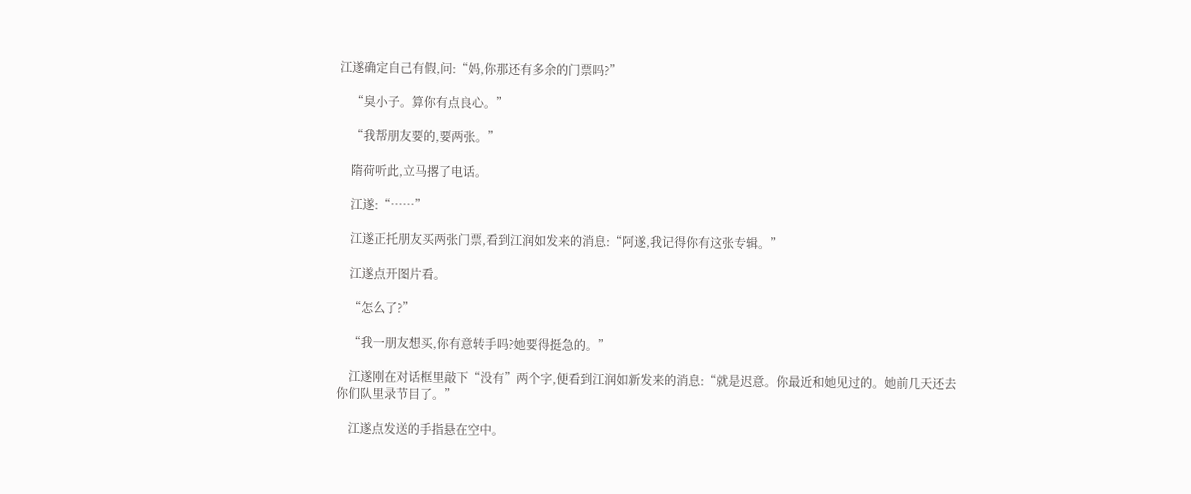江遂确定自己有假,问:“妈,你那还有多余的门票吗?”

    “臭小子。算你有点良心。”

    “我帮朋友要的,要两张。”

    隋荷听此,立马撂了电话。

    江遂:“……”

    江遂正托朋友买两张门票,看到江润如发来的消息:“阿遂,我记得你有这张专辑。”

    江遂点开图片看。

    “怎么了?”

    “我一朋友想买,你有意转手吗?她要得挺急的。”

    江遂刚在对话框里敲下“没有”两个字,便看到江润如新发来的消息:“就是迟意。你最近和她见过的。她前几天还去你们队里录节目了。”

    江遂点发送的手指悬在空中。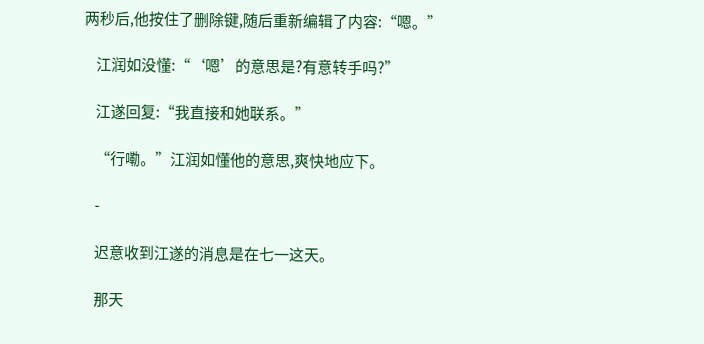两秒后,他按住了删除键,随后重新编辑了内容:“嗯。”

    江润如没懂:“‘嗯’的意思是?有意转手吗?”

    江遂回复:“我直接和她联系。”

    “行嘞。”江润如懂他的意思,爽快地应下。

    -

    迟意收到江遂的消息是在七一这天。

    那天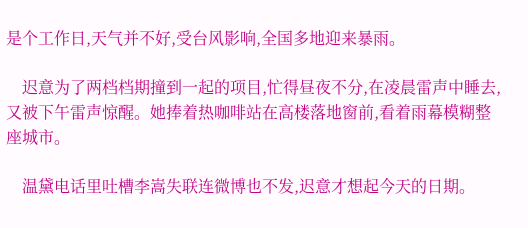是个工作日,天气并不好,受台风影响,全国多地迎来暴雨。

    迟意为了两档档期撞到一起的项目,忙得昼夜不分,在凌晨雷声中睡去,又被下午雷声惊醒。她捧着热咖啡站在高楼落地窗前,看着雨幕模糊整座城市。

    温黛电话里吐槽李嵩失联连微博也不发,迟意才想起今天的日期。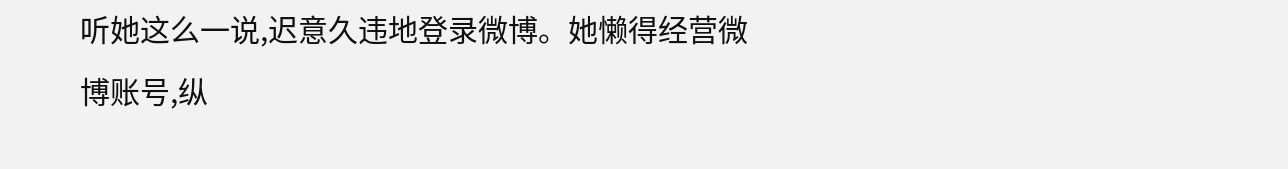听她这么一说,迟意久违地登录微博。她懒得经营微博账号,纵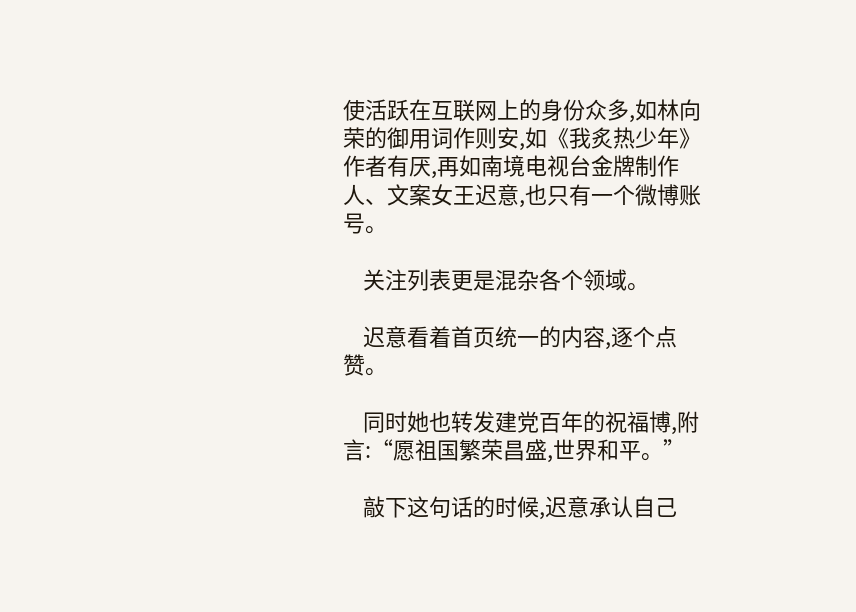使活跃在互联网上的身份众多,如林向荣的御用词作则安,如《我炙热少年》作者有厌,再如南境电视台金牌制作人、文案女王迟意,也只有一个微博账号。

    关注列表更是混杂各个领域。

    迟意看着首页统一的内容,逐个点赞。

    同时她也转发建党百年的祝福博,附言:“愿祖国繁荣昌盛,世界和平。”

    敲下这句话的时候,迟意承认自己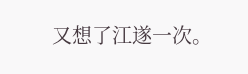又想了江遂一次。